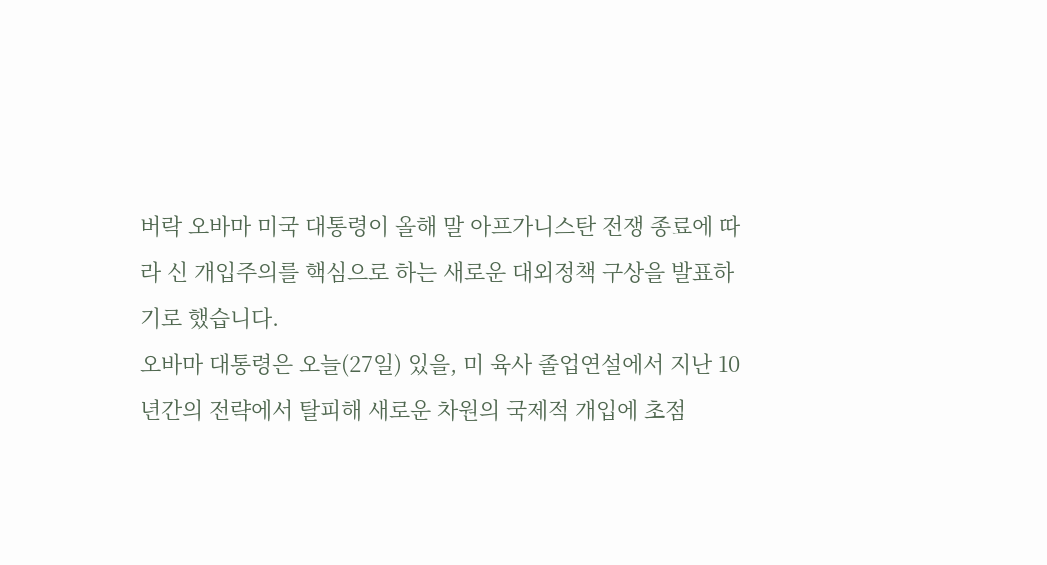버락 오바마 미국 대통령이 올해 말 아프가니스탄 전쟁 종료에 따라 신 개입주의를 핵심으로 하는 새로운 대외정책 구상을 발표하기로 했습니다.
오바마 대통령은 오늘(27일) 있을, 미 육사 졸업연설에서 지난 10년간의 전략에서 탈피해 새로운 차원의 국제적 개입에 초점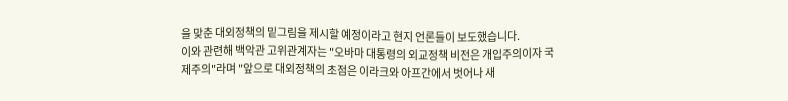을 맞춘 대외정책의 밑그림을 제시할 예정이라고 현지 언론들이 보도했습니다.
이와 관련해 백악관 고위관계자는 "오바마 대통령의 외교정책 비전은 개입주의이자 국제주의"라며 "앞으로 대외정책의 초점은 이라크와 아프간에서 벗어나 새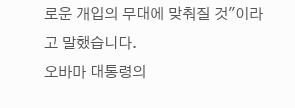로운 개입의 무대에 맞춰질 것"이라고 말했습니다.
오바마 대통령의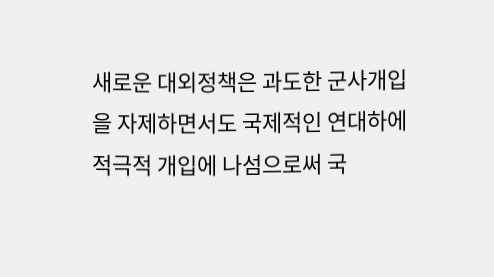새로운 대외정책은 과도한 군사개입을 자제하면서도 국제적인 연대하에 적극적 개입에 나섬으로써 국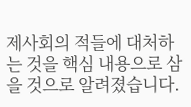제사회의 적들에 대처하는 것을 핵심 내용으로 삼을 것으로 알려졌습니다.